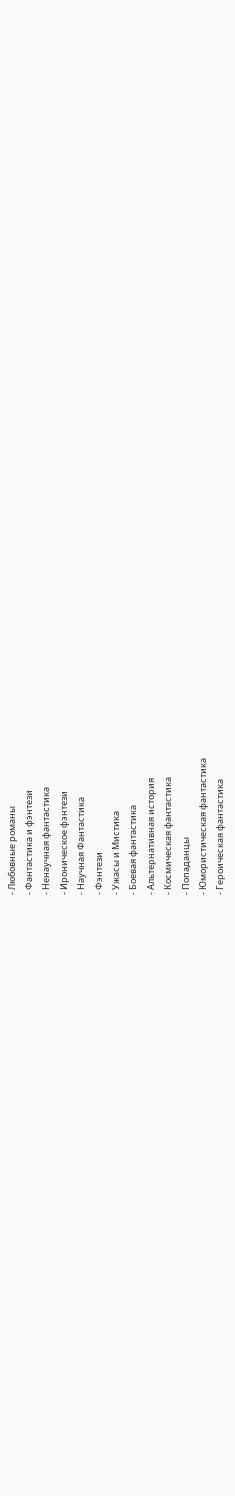- Любовные романы
- Фантастика и фэнтези
- Ненаучная фантастика
- Ироническое фэнтези
- Научная Фантастика
- Фэнтези
- Ужасы и Мистика
- Боевая фантастика
- Альтернативная история
- Космическая фантастика
- Попаданцы
- Юмористическая фантастика
- Героическая фантастика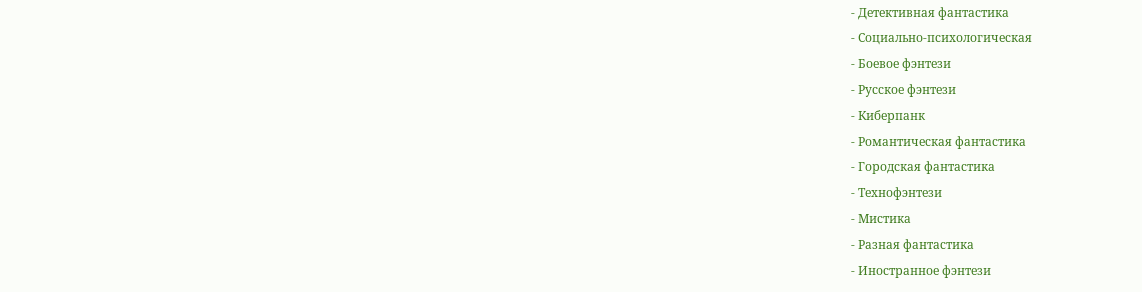- Детективная фантастика
- Социально-психологическая
- Боевое фэнтези
- Русское фэнтези
- Киберпанк
- Романтическая фантастика
- Городская фантастика
- Технофэнтези
- Мистика
- Разная фантастика
- Иностранное фэнтези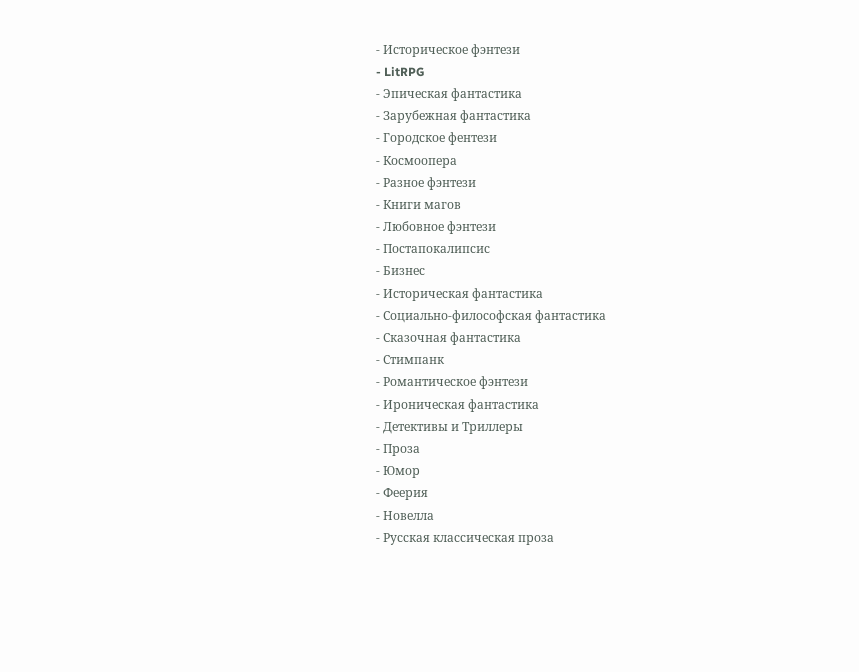- Историческое фэнтези
- LitRPG
- Эпическая фантастика
- Зарубежная фантастика
- Городское фентези
- Космоопера
- Разное фэнтези
- Книги магов
- Любовное фэнтези
- Постапокалипсис
- Бизнес
- Историческая фантастика
- Социально-философская фантастика
- Сказочная фантастика
- Стимпанк
- Романтическое фэнтези
- Ироническая фантастика
- Детективы и Триллеры
- Проза
- Юмор
- Феерия
- Новелла
- Русская классическая проза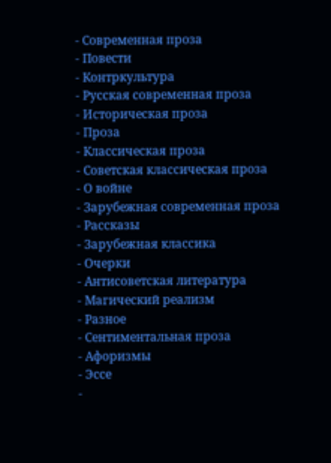- Современная проза
- Повести
- Контркультура
- Русская современная проза
- Историческая проза
- Проза
- Классическая проза
- Советская классическая проза
- О войне
- Зарубежная современная проза
- Рассказы
- Зарубежная классика
- Очерки
- Антисоветская литература
- Магический реализм
- Разное
- Сентиментальная проза
- Афоризмы
- Эссе
-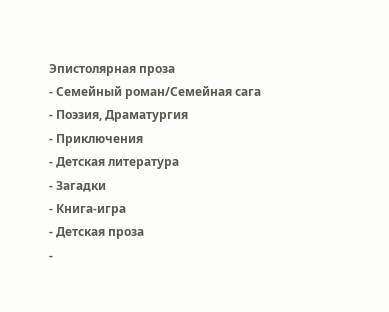Эпистолярная проза
- Семейный роман/Семейная сага
- Поэзия, Драматургия
- Приключения
- Детская литература
- Загадки
- Книга-игра
- Детская проза
-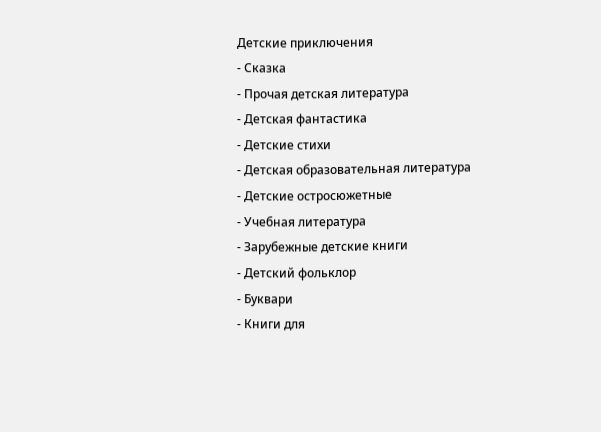Детские приключения
- Сказка
- Прочая детская литература
- Детская фантастика
- Детские стихи
- Детская образовательная литература
- Детские остросюжетные
- Учебная литература
- Зарубежные детские книги
- Детский фольклор
- Буквари
- Книги для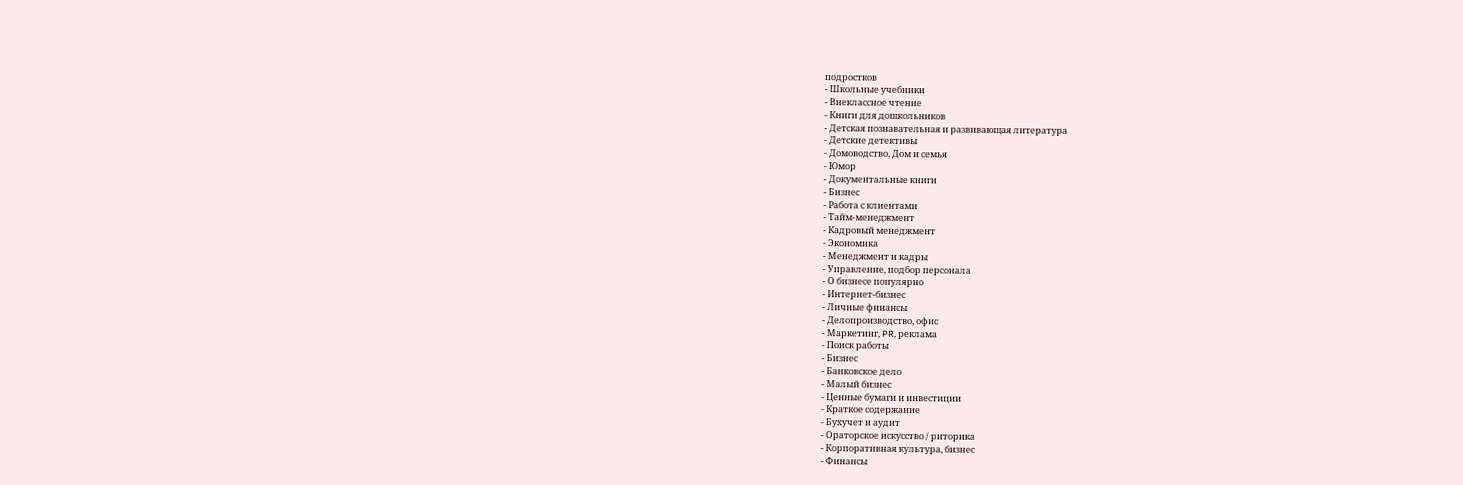подростков
- Школьные учебники
- Внеклассное чтение
- Книги для дошкольников
- Детская познавательная и развивающая литература
- Детские детективы
- Домоводство, Дом и семья
- Юмор
- Документальные книги
- Бизнес
- Работа с клиентами
- Тайм-менеджмент
- Кадровый менеджмент
- Экономика
- Менеджмент и кадры
- Управление, подбор персонала
- О бизнесе популярно
- Интернет-бизнес
- Личные финансы
- Делопроизводство, офис
- Маркетинг, PR, реклама
- Поиск работы
- Бизнес
- Банковское дело
- Малый бизнес
- Ценные бумаги и инвестиции
- Краткое содержание
- Бухучет и аудит
- Ораторское искусство / риторика
- Корпоративная культура, бизнес
- Финансы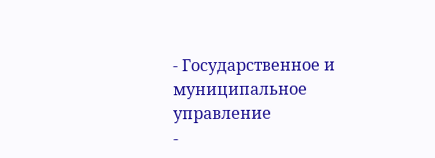- Государственное и муниципальное управление
-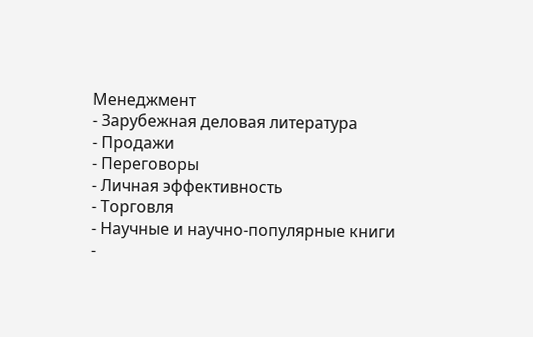Менеджмент
- Зарубежная деловая литература
- Продажи
- Переговоры
- Личная эффективность
- Торговля
- Научные и научно-популярные книги
-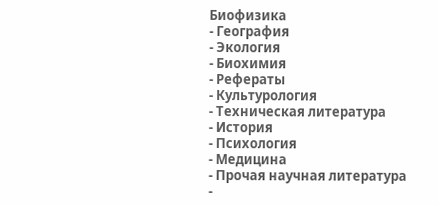Биофизика
- География
- Экология
- Биохимия
- Рефераты
- Культурология
- Техническая литература
- История
- Психология
- Медицина
- Прочая научная литература
-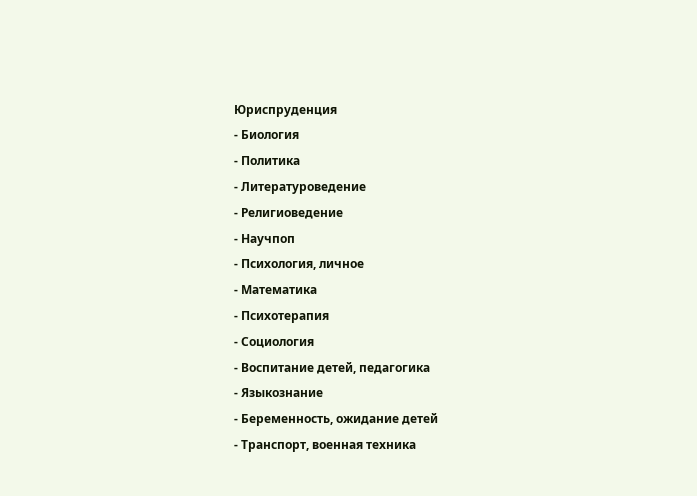Юриспруденция
- Биология
- Политика
- Литературоведение
- Религиоведение
- Научпоп
- Психология, личное
- Математика
- Психотерапия
- Социология
- Воспитание детей, педагогика
- Языкознание
- Беременность, ожидание детей
- Транспорт, военная техника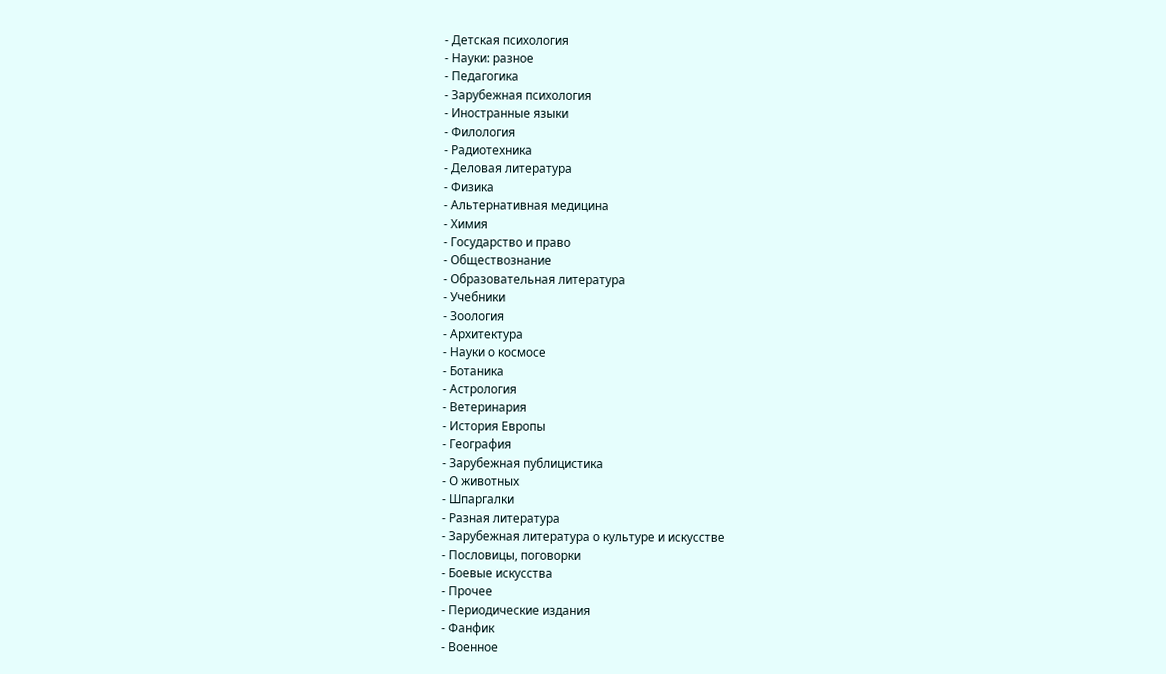- Детская психология
- Науки: разное
- Педагогика
- Зарубежная психология
- Иностранные языки
- Филология
- Радиотехника
- Деловая литература
- Физика
- Альтернативная медицина
- Химия
- Государство и право
- Обществознание
- Образовательная литература
- Учебники
- Зоология
- Архитектура
- Науки о космосе
- Ботаника
- Астрология
- Ветеринария
- История Европы
- География
- Зарубежная публицистика
- О животных
- Шпаргалки
- Разная литература
- Зарубежная литература о культуре и искусстве
- Пословицы, поговорки
- Боевые искусства
- Прочее
- Периодические издания
- Фанфик
- Военное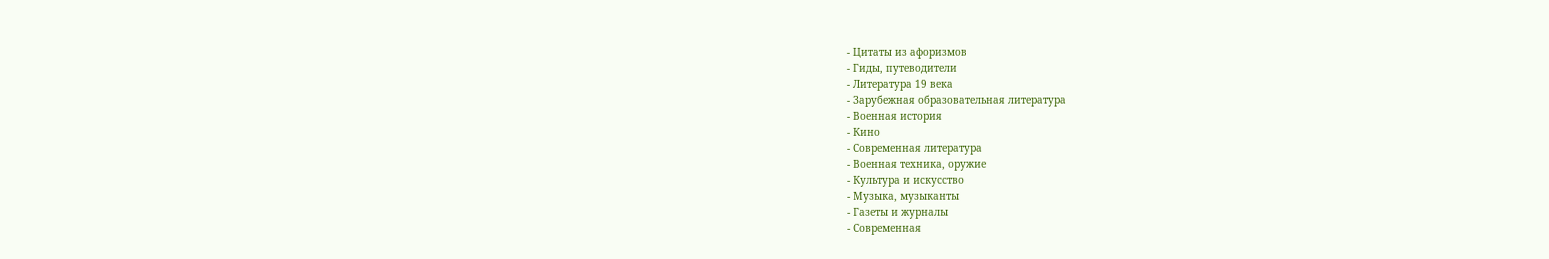- Цитаты из афоризмов
- Гиды, путеводители
- Литература 19 века
- Зарубежная образовательная литература
- Военная история
- Кино
- Современная литература
- Военная техника, оружие
- Культура и искусство
- Музыка, музыканты
- Газеты и журналы
- Современная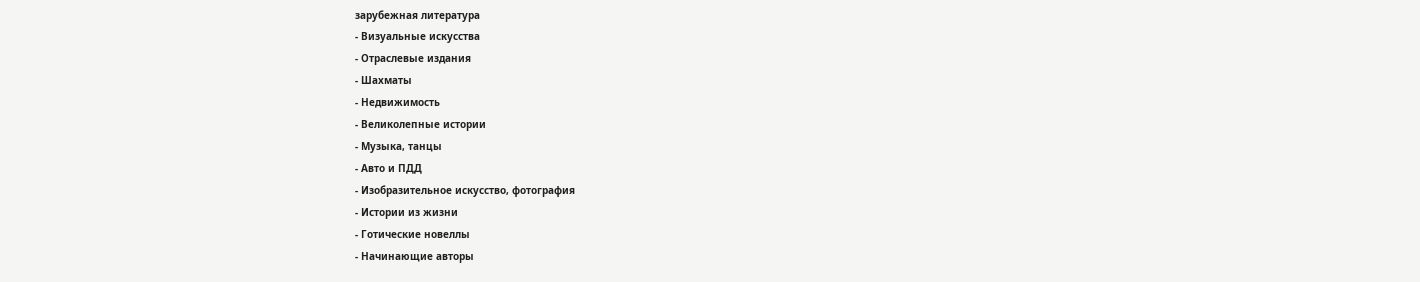зарубежная литература
- Визуальные искусства
- Отраслевые издания
- Шахматы
- Недвижимость
- Великолепные истории
- Музыка, танцы
- Авто и ПДД
- Изобразительное искусство, фотография
- Истории из жизни
- Готические новеллы
- Начинающие авторы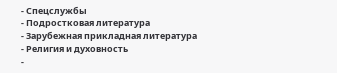- Спецслужбы
- Подростковая литература
- Зарубежная прикладная литература
- Религия и духовность
-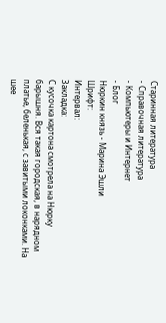Старинная литература
- Справочная литература
- Компьютеры и Интернет
- Блог
Нюркин князь - Марина Эшли
Шрифт:
Интервал:
Закладка:
С кусочка картона смотрела на Нюрку барышня. Вся такая городская, в нарядном платье, беленькая, с завитыми локонками. На шее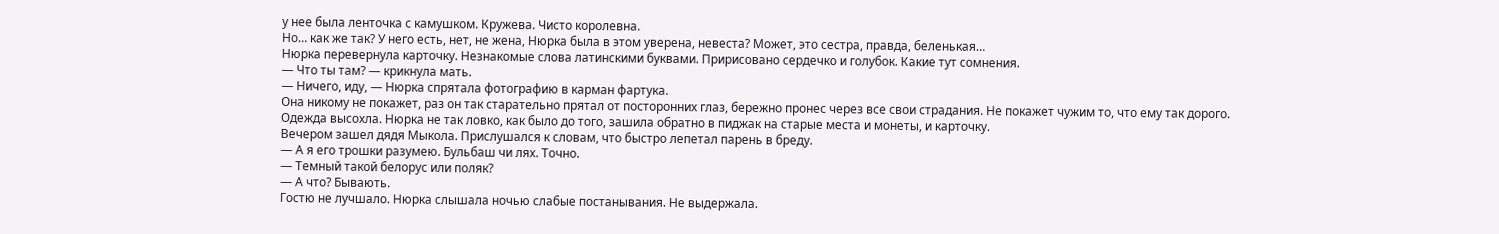у нее была ленточка с камушком. Кружева. Чисто королевна.
Но… как же так? У него есть, нет, не жена, Нюрка была в этом уверена, невеста? Может, это сестра, правда, беленькая…
Нюрка перевернула карточку. Незнакомые слова латинскими буквами. Пририсовано сердечко и голубок. Какие тут сомнения.
— Что ты там? — крикнула мать.
— Ничего, иду, — Нюрка спрятала фотографию в карман фартука.
Она никому не покажет, раз он так старательно прятал от посторонних глаз, бережно пронес через все свои страдания. Не покажет чужим то, что ему так дорого.
Одежда высохла. Нюрка не так ловко, как было до того, зашила обратно в пиджак на старые места и монеты, и карточку.
Вечером зашел дядя Мыкола. Прислушался к словам, что быстро лепетал парень в бреду.
— А я его трошки разумею. Бульбаш чи лях. Точно.
— Темный такой белорус или поляк?
— А что? Бывають.
Гостю не лучшало. Нюрка слышала ночью слабые постанывания. Не выдержала.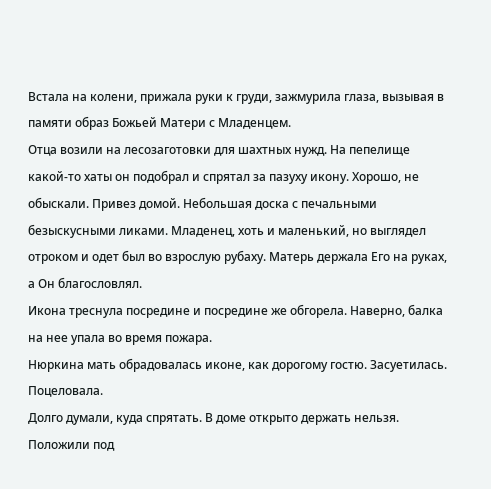Встала на колени, прижала руки к груди, зажмурила глаза, вызывая в памяти образ Божьей Матери с Младенцем.
Отца возили на лесозаготовки для шахтных нужд. На пепелище какой-то хаты он подобрал и спрятал за пазуху икону. Хорошо, не обыскали. Привез домой. Небольшая доска с печальными безыскусными ликами. Младенец, хоть и маленький, но выглядел отроком и одет был во взрослую рубаху. Матерь держала Его на руках, а Он благословлял.
Икона треснула посредине и посредине же обгорела. Наверно, балка на нее упала во время пожара.
Нюркина мать обрадовалась иконе, как дорогому гостю. Засуетилась. Поцеловала.
Долго думали, куда спрятать. В доме открыто держать нельзя. Положили под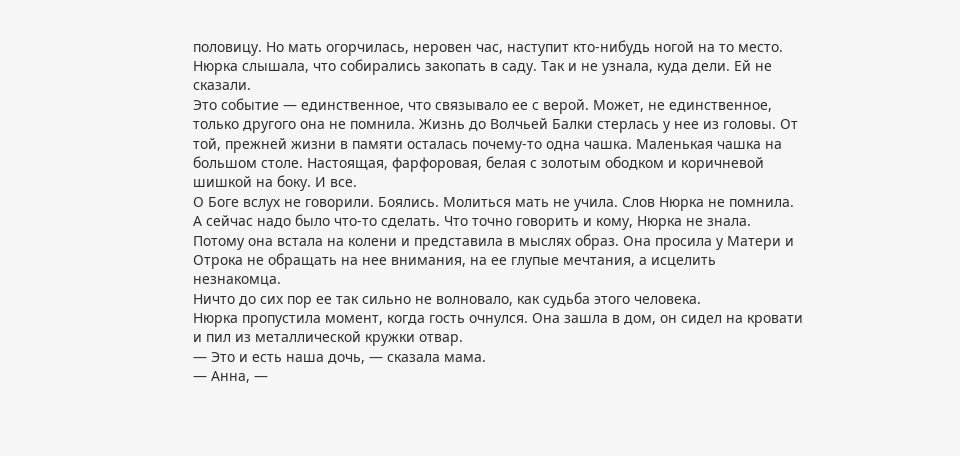половицу. Но мать огорчилась, неровен час, наступит кто-нибудь ногой на то место. Нюрка слышала, что собирались закопать в саду. Так и не узнала, куда дели. Ей не сказали.
Это событие — единственное, что связывало ее с верой. Может, не единственное, только другого она не помнила. Жизнь до Волчьей Балки стерлась у нее из головы. От той, прежней жизни в памяти осталась почему-то одна чашка. Маленькая чашка на большом столе. Настоящая, фарфоровая, белая с золотым ободком и коричневой шишкой на боку. И все.
О Боге вслух не говорили. Боялись. Молиться мать не учила. Слов Нюрка не помнила. А сейчас надо было что-то сделать. Что точно говорить и кому, Нюрка не знала. Потому она встала на колени и представила в мыслях образ. Она просила у Матери и Отрока не обращать на нее внимания, на ее глупые мечтания, а исцелить незнакомца.
Ничто до сих пор ее так сильно не волновало, как судьба этого человека.
Нюрка пропустила момент, когда гость очнулся. Она зашла в дом, он сидел на кровати и пил из металлической кружки отвар.
— Это и есть наша дочь, — сказала мама.
— Анна, —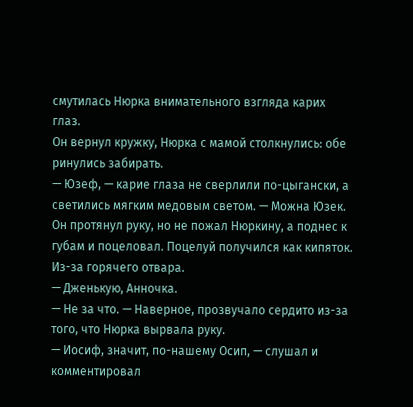смутилась Нюрка внимательного взгляда карих глаз.
Он вернул кружку, Нюрка с мамой столкнулись: обе ринулись забирать.
— Юзеф, — карие глаза не сверлили по-цыгански, а светились мягким медовым светом. — Можна Юзек.
Он протянул руку, но не пожал Нюркину, а поднес к губам и поцеловал. Поцелуй получился как кипяток. Из-за горячего отвара.
— Дженькую, Анночка.
— Не за что. — Наверное, прозвучало сердито из-за того, что Нюрка вырвала руку.
— Иосиф, значит, по-нашему Осип, — слушал и комментировал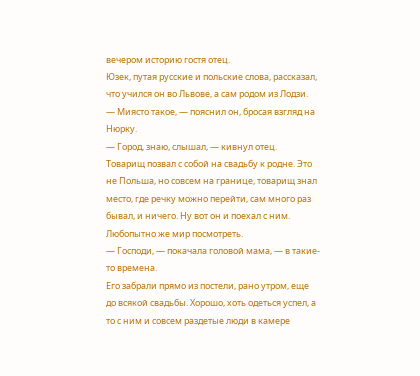вечером историю гостя отец.
Юзек, путая русские и польские слова, рассказал, что учился он во Львове, а сам родом из Лодзи.
— Миясто такое, — пояснил он, бросая взгляд на Нюрку.
— Город, знаю, слышал, — кивнул отец.
Товарищ позвал с собой на свадьбу к родне. Это не Польша, но совсем на границе, товарищ знал место, где речку можно перейти, сам много раз бывал, и ничего. Ну вот он и поехал с ним. Любопытно же мир посмотреть.
— Господи, — покачала головой мама, — в такие-то времена.
Его забрали прямо из постели, рано утром, еще до всякой свадьбы. Хорошо, хоть одеться успел, а то с ним и совсем раздетые люди в камере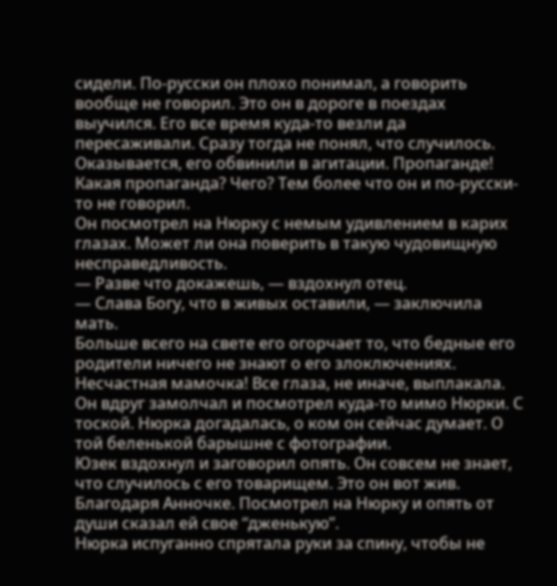сидели. По-русски он плохо понимал, а говорить вообще не говорил. Это он в дороге в поездах выучился. Его все время куда-то везли да пересаживали. Сразу тогда не понял, что случилось. Оказывается, его обвинили в агитации. Пропаганде! Какая пропаганда? Чего? Тем более что он и по-русски-то не говорил.
Он посмотрел на Нюрку с немым удивлением в карих глазах. Может ли она поверить в такую чудовищную несправедливость.
— Разве что докажешь, — вздохнул отец.
— Слава Богу, что в живых оставили, — заключила мать.
Больше всего на свете его огорчает то, что бедные его родители ничего не знают о его злоключениях. Несчастная мамочка! Все глаза, не иначе, выплакала.
Он вдруг замолчал и посмотрел куда-то мимо Нюрки. С тоской. Нюрка догадалась, о ком он сейчас думает. О той беленькой барышне с фотографии.
Юзек вздохнул и заговорил опять. Он совсем не знает, что случилось с его товарищем. Это он вот жив. Благодаря Анночке. Посмотрел на Нюрку и опять от души сказал ей свое “дженькую”.
Нюрка испуганно спрятала руки за спину, чтобы не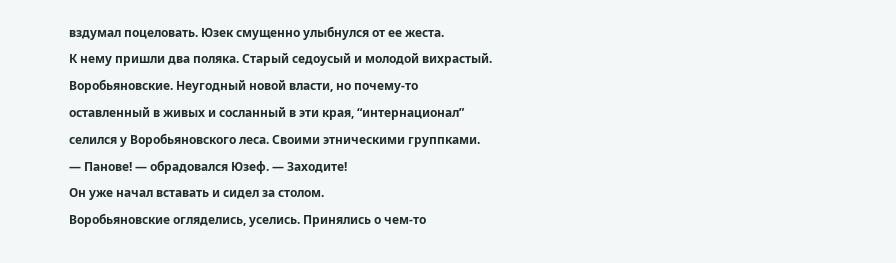вздумал поцеловать. Юзек смущенно улыбнулся от ее жеста.
К нему пришли два поляка. Старый седоусый и молодой вихрастый. Воробьяновские. Неугодный новой власти, но почему-то оставленный в живых и сосланный в эти края, “интернационал” селился у Воробьяновского леса. Своими этническими группками.
— Панове! — обрадовался Юзеф. — Заходите!
Он уже начал вставать и сидел за столом.
Воробьяновские огляделись, уселись. Принялись о чем-то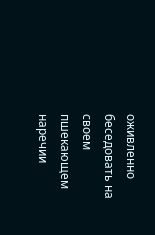оживленно беседовать на своем пшекающем наречии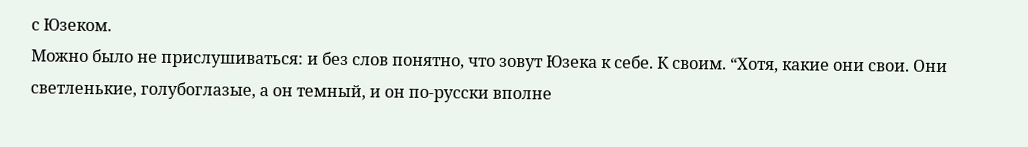с Юзеком.
Можно было не прислушиваться: и без слов понятно, что зовут Юзека к себе. К своим. “Хотя, какие они свои. Они светленькие, голубоглазые, а он темный, и он по-русски вполне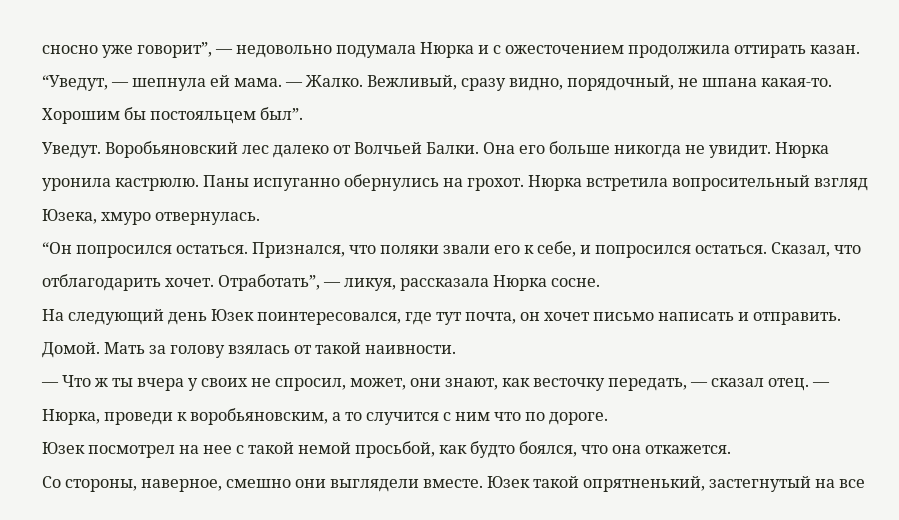сносно уже говорит”, — недовольно подумала Нюрка и с ожесточением продолжила оттирать казан.
“Уведут, — шепнула ей мама. — Жалко. Вежливый, сразу видно, порядочный, не шпана какая-то. Хорошим бы постояльцем был”.
Уведут. Воробьяновский лес далеко от Волчьей Балки. Она его больше никогда не увидит. Нюрка уронила кастрюлю. Паны испуганно обернулись на грохот. Нюрка встретила вопросительный взгляд Юзека, хмуро отвернулась.
“Он попросился остаться. Признался, что поляки звали его к себе, и попросился остаться. Сказал, что отблагодарить хочет. Отработать”, — ликуя, рассказала Нюрка сосне.
На следующий день Юзек поинтересовался, где тут почта, он хочет письмо написать и отправить. Домой. Мать за голову взялась от такой наивности.
— Что ж ты вчера у своих не спросил, может, они знают, как весточку передать, — сказал отец. — Нюрка, проведи к воробьяновским, а то случится с ним что по дороге.
Юзек посмотрел на нее с такой немой просьбой, как будто боялся, что она откажется.
Со стороны, наверное, смешно они выглядели вместе. Юзек такой опрятненький, застегнутый на все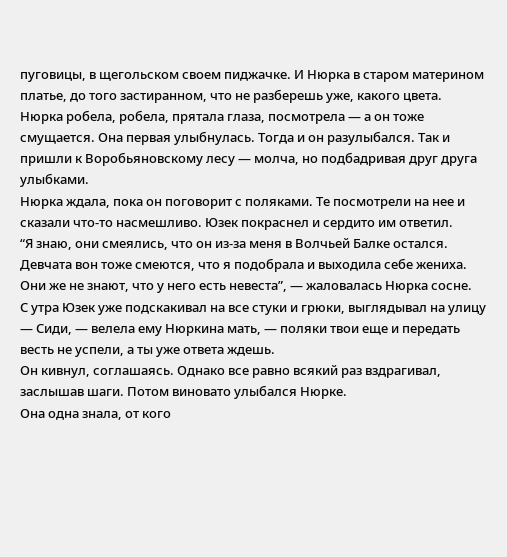пуговицы, в щегольском своем пиджачке. И Нюрка в старом материном платье, до того застиранном, что не разберешь уже, какого цвета.
Нюрка робела, робела, прятала глаза, посмотрела — а он тоже смущается. Она первая улыбнулась. Тогда и он разулыбался. Так и пришли к Воробьяновскому лесу — молча, но подбадривая друг друга улыбками.
Нюрка ждала, пока он поговорит с поляками. Те посмотрели на нее и сказали что-то насмешливо. Юзек покраснел и сердито им ответил.
“Я знаю, они смеялись, что он из-за меня в Волчьей Балке остался. Девчата вон тоже смеются, что я подобрала и выходила себе жениха. Они же не знают, что у него есть невеста”, — жаловалась Нюрка сосне.
С утра Юзек уже подскакивал на все стуки и грюки, выглядывал на улицу
— Сиди, — велела ему Нюркина мать, — поляки твои еще и передать весть не успели, а ты уже ответа ждешь.
Он кивнул, соглашаясь. Однако все равно всякий раз вздрагивал, заслышав шаги. Потом виновато улыбался Нюрке.
Она одна знала, от кого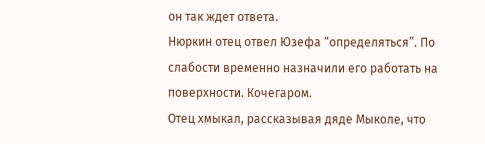он так ждет ответа.
Нюркин отец отвел Юзефа “определяться”. По слабости временно назначили его работать на поверхности. Кочегаром.
Отец хмыкал, рассказывая дяде Мыколе, что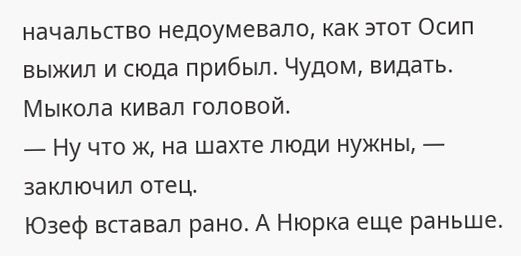начальство недоумевало, как этот Осип выжил и сюда прибыл. Чудом, видать. Мыкола кивал головой.
— Ну что ж, на шахте люди нужны, — заключил отец.
Юзеф вставал рано. А Нюрка еще раньше.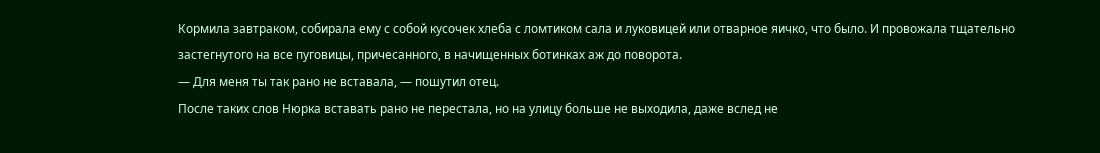Кормила завтраком, собирала ему с собой кусочек хлеба с ломтиком сала и луковицей или отварное яичко, что было. И провожала тщательно застегнутого на все пуговицы, причесанного, в начищенных ботинках аж до поворота.
— Для меня ты так рано не вставала, — пошутил отец.
После таких слов Нюрка вставать рано не перестала, но на улицу больше не выходила, даже вслед не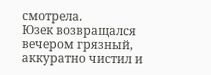смотрела.
Юзек возвращался вечером грязный, аккуратно чистил и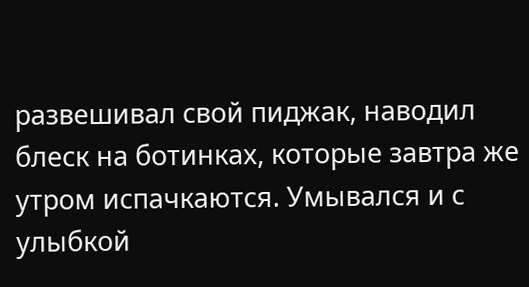развешивал свой пиджак, наводил блеск на ботинках, которые завтра же утром испачкаются. Умывался и с улыбкой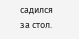садился за стол.